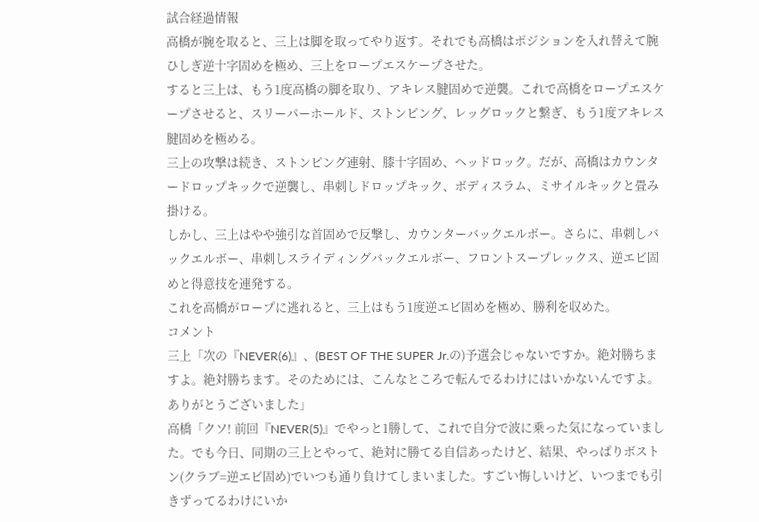試合経過情報
高橋が腕を取ると、三上は脚を取ってやり返す。それでも高橋はポジションを入れ替えて腕ひしぎ逆十字固めを極め、三上をロープエスケープさせた。
すると三上は、もう1度高橋の脚を取り、アキレス腱固めで逆襲。これで高橋をロープエスケープさせると、スリーパーホールド、ストンピング、レッグロックと繋ぎ、もう1度アキレス腱固めを極める。
三上の攻撃は続き、ストンピング連射、膝十字固め、ヘッドロック。だが、高橋はカウンタードロップキックで逆襲し、串刺しドロップキック、ボディスラム、ミサイルキックと畳み掛ける。
しかし、三上はやや強引な首固めで反撃し、カウンターバックエルボー。さらに、串刺しバックエルボー、串刺しスライディングバックエルボー、フロントスープレックス、逆エビ固めと得意技を連発する。
これを高橋がロープに逃れると、三上はもう1度逆エビ固めを極め、勝利を収めた。
コメント
三上「次の『NEVER(6)』、(BEST OF THE SUPER Jr.の)予選会じゃないですか。絶対勝ちますよ。絶対勝ちます。そのためには、こんなところで転んでるわけにはいかないんですよ。ありがとうございました」
高橋「クソ! 前回『NEVER(5)』でやっと1勝して、これで自分で波に乗った気になっていました。でも今日、同期の三上とやって、絶対に勝てる自信あったけど、結果、やっぱりボストン(クラブ=逆エビ固め)でいつも通り負けてしまいました。すごい悔しいけど、いつまでも引きずってるわけにいか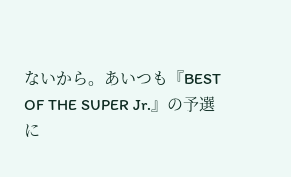ないから。あいつも『BEST OF THE SUPER Jr.』の予選に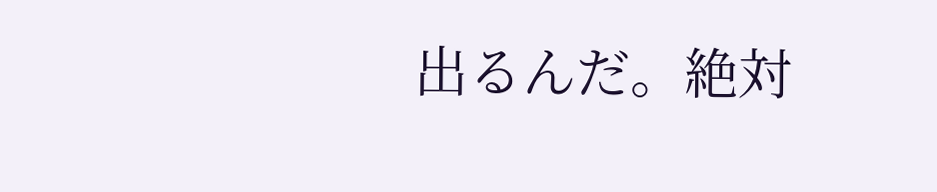出るんだ。絶対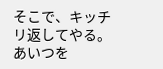そこで、キッチリ返してやる。あいつを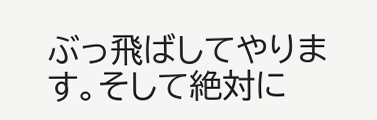ぶっ飛ばしてやります。そして絶対に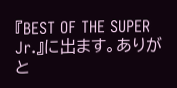『BEST OF THE SUPER Jr.』に出ます。ありがと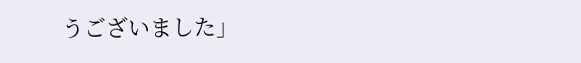うございました」